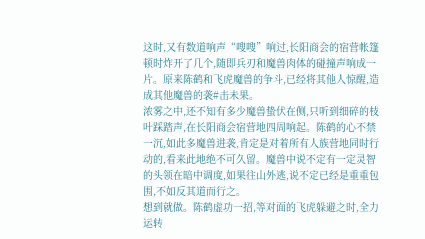这时,又有数道响声“嗖嗖”响过,长阳商会的宿营帐篷顿时炸开了几个,随即兵刃和魔兽肉体的碰撞声响成一片。原来陈鹤和飞虎魔兽的争斗,已经将其他人惊醒,造成其他魔兽的袭#击未果。
浓雾之中,还不知有多少魔兽蛰伏在侧,只听到细碎的枝叶踩踏声,在长阳商会宿营地四周响起。陈鹤的心不禁一沉,如此多魔兽进袭,肯定是对着所有人族营地同时行动的,看来此地绝不可久留。魔兽中说不定有一定灵智的头领在暗中调度,如果往山外逃,说不定已经是重重包围,不如反其道而行之。
想到就做。陈鹤虚功一招,等对面的飞虎躲避之时,全力运转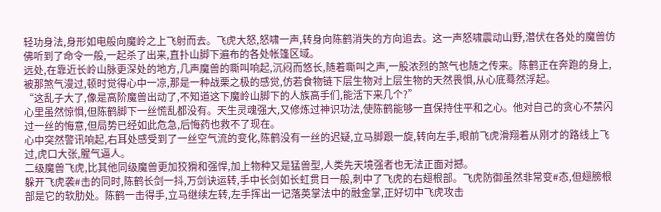轻功身法,身形如电般向魔岭之上飞射而去。飞虎大怒,怒啸一声,转身向陈鹤消失的方向追去。这一声怒啸震动山野,潜伏在各处的魔兽仿佛听到了命令一般,一起杀了出来,直扑山脚下遍布的各处帐篷区域。
远处,在靠近长岭山脉更深处的地方,几声魔兽的嘶叫响起,沉闷而悠长,随着嘶叫之声,一股浓烈的煞气也随之传来。陈鹤正在奔跑的身上,被那煞气漫过,顿时觉得心中一凉,那是一种战栗之极的感觉,仿若食物链下层生物对上层生物的天然畏惧,从心底蓦然浮起。
“这乱子大了,像是高阶魔兽出动了,不知道这下魔岭山脚下的人族高手们,能活下来几个?”
心里虽然惊惧,但陈鹤脚下一丝慌乱都没有。天生灵魂强大,又修炼过神识功法,使陈鹤能够一直保持住平和之心。他对自己的贪心不禁闪过一丝的悔意,但局势已经如此危急,后悔药也救不了现在。
心中突然警讯响起,右耳处感受到了一丝空气流的变化,陈鹤没有一丝的迟疑,立马脚跟一旋,转向左手,眼前飞虎滑翔着从刚才的路线上飞过,虎口大张,腥气逼人。
二级魔兽飞虎,比其他同级魔兽更加狡猾和强悍,加上物种又是猛兽型,人类先天境强者也无法正面对撼。
躲开飞虎袭#击的同时,陈鹤长剑一抖,万剑诀运转,手中长剑如长虹贯日一般,刺中了飞虎的右翅根部。飞虎防御虽然非常变#态,但翅膀根部是它的软肋处。陈鹤一击得手,立马继续左转,左手挥出一记落英掌法中的融金掌,正好切中飞虎攻击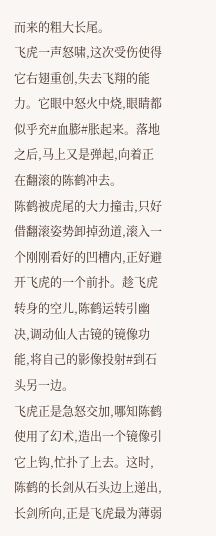而来的粗大长尾。
飞虎一声怒啸,这次受伤使得它右翅重创,失去飞翔的能力。它眼中怒火中烧,眼睛都似乎充#血膨#胀起来。落地之后,马上又是弹起,向着正在翻滚的陈鹤冲去。
陈鹤被虎尾的大力撞击,只好借翻滚姿势卸掉劲道,滚入一个刚刚看好的凹槽内,正好避开飞虎的一个前扑。趁飞虎转身的空儿,陈鹤运转引幽决,调动仙人古镜的镜像功能,将自己的影像投射#到石头另一边。
飞虎正是急怒交加,哪知陈鹤使用了幻术,造出一个镜像引它上钩,忙扑了上去。这时,陈鹤的长剑从石头边上递出,长剑所向,正是飞虎最为薄弱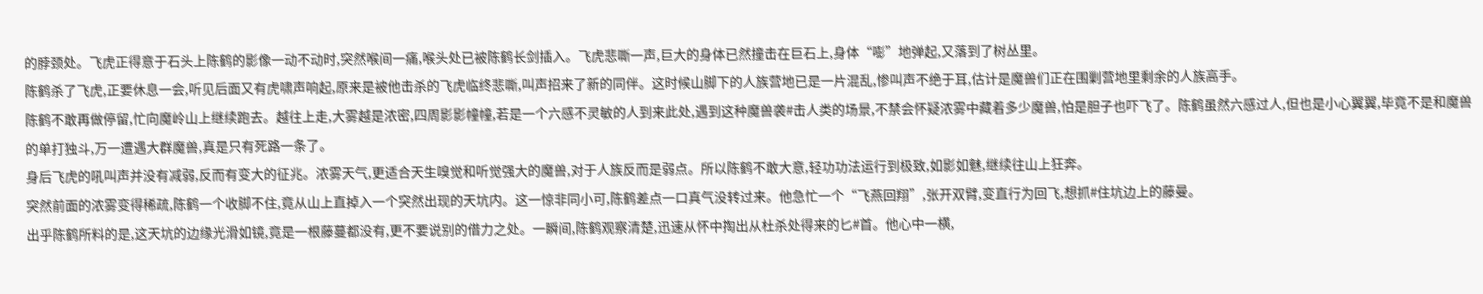的脖颈处。飞虎正得意于石头上陈鹤的影像一动不动时,突然喉间一痛,喉头处已被陈鹤长剑插入。飞虎悲嘶一声,巨大的身体已然撞击在巨石上,身体“嘭”地弹起,又落到了树丛里。
陈鹤杀了飞虎,正要休息一会,听见后面又有虎啸声响起,原来是被他击杀的飞虎临终悲嘶,叫声招来了新的同伴。这时候山脚下的人族营地已是一片混乱,惨叫声不绝于耳,估计是魔兽们正在围剿营地里剩余的人族高手。
陈鹤不敢再做停留,忙向魔岭山上继续跑去。越往上走,大雾越是浓密,四周影影幢幢,若是一个六感不灵敏的人到来此处,遇到这种魔兽袭#击人类的场景,不禁会怀疑浓雾中藏着多少魔兽,怕是胆子也吓飞了。陈鹤虽然六感过人,但也是小心翼翼,毕竟不是和魔兽的单打独斗,万一遭遇大群魔兽,真是只有死路一条了。
身后飞虎的吼叫声并没有减弱,反而有变大的征兆。浓雾天气,更适合天生嗅觉和听觉强大的魔兽,对于人族反而是弱点。所以陈鹤不敢大意,轻功功法运行到极致,如影如魅,继续往山上狂奔。
突然前面的浓雾变得稀疏,陈鹤一个收脚不住,竟从山上直掉入一个突然出现的天坑内。这一惊非同小可,陈鹤差点一口真气没转过来。他急忙一个“飞燕回翔”,张开双臂,变直行为回飞,想抓#住坑边上的藤曼。
出乎陈鹤所料的是,这天坑的边缘光滑如镜,竟是一根藤蔓都没有,更不要说别的借力之处。一瞬间,陈鹤观察清楚,迅速从怀中掏出从杜杀处得来的匕#首。他心中一横,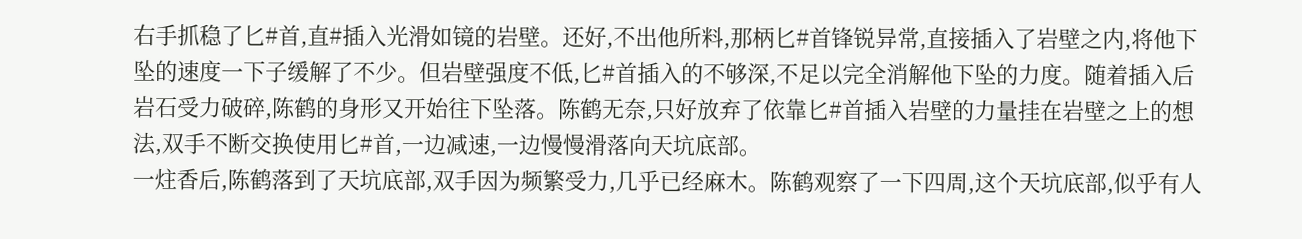右手抓稳了匕#首,直#插入光滑如镜的岩壁。还好,不出他所料,那柄匕#首锋锐异常,直接插入了岩壁之内,将他下坠的速度一下子缓解了不少。但岩壁强度不低,匕#首插入的不够深,不足以完全消解他下坠的力度。随着插入后岩石受力破碎,陈鹤的身形又开始往下坠落。陈鹤无奈,只好放弃了依靠匕#首插入岩壁的力量挂在岩壁之上的想法,双手不断交换使用匕#首,一边减速,一边慢慢滑落向天坑底部。
一炷香后,陈鹤落到了天坑底部,双手因为频繁受力,几乎已经麻木。陈鹤观察了一下四周,这个天坑底部,似乎有人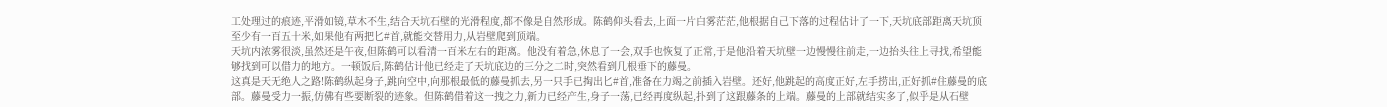工处理过的痕迹,平滑如镜,草木不生,结合天坑石壁的光滑程度,都不像是自然形成。陈鹤仰头看去,上面一片白雾茫茫,他根据自己下落的过程估计了一下,天坑底部距离天坑顶至少有一百五十米,如果他有两把匕#首,就能交替用力,从岩壁爬到顶端。
天坑内浓雾很淡,虽然还是午夜,但陈鹤可以看清一百米左右的距离。他没有着急,休息了一会,双手也恢复了正常,于是他沿着天坑壁一边慢慢往前走,一边抬头往上寻找,希望能够找到可以借力的地方。一顿饭后,陈鹤估计他已经走了天坑底边的三分之二时,突然看到几根垂下的藤曼。
这真是天无绝人之路!陈鹤纵起身子,跳向空中,向那根最低的藤曼抓去,另一只手已掏出匕#首,准备在力竭之前插入岩壁。还好,他跳起的高度正好,左手捞出,正好抓#住藤曼的底部。藤曼受力一振,仿佛有些要断裂的迹象。但陈鹤借着这一拽之力,新力已经产生,身子一荡,已经再度纵起,扑到了这跟藤条的上端。藤曼的上部就结实多了,似乎是从石壁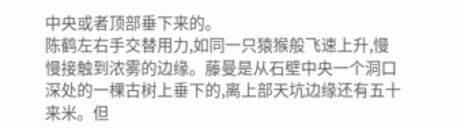中央或者顶部垂下来的。
陈鹤左右手交替用力,如同一只猿猴般飞速上升,慢慢接触到浓雾的边缘。藤曼是从石壁中央一个洞口深处的一棵古树上垂下的,离上部天坑边缘还有五十来米。但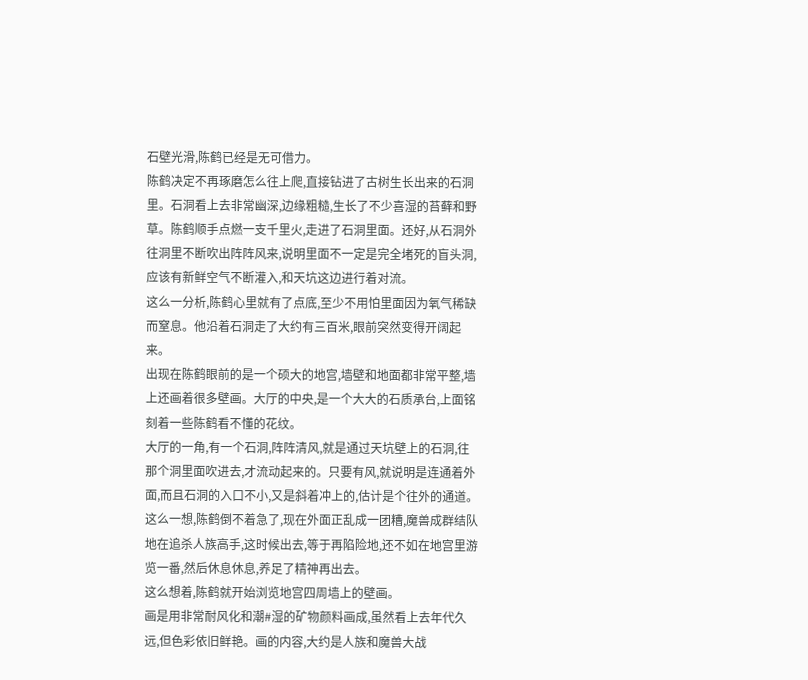石壁光滑,陈鹤已经是无可借力。
陈鹤决定不再琢磨怎么往上爬,直接钻进了古树生长出来的石洞里。石洞看上去非常幽深,边缘粗糙,生长了不少喜湿的苔藓和野草。陈鹤顺手点燃一支千里火,走进了石洞里面。还好,从石洞外往洞里不断吹出阵阵风来,说明里面不一定是完全堵死的盲头洞,应该有新鲜空气不断灌入,和天坑这边进行着对流。
这么一分析,陈鹤心里就有了点底,至少不用怕里面因为氧气稀缺而窒息。他沿着石洞走了大约有三百米,眼前突然变得开阔起来。
出现在陈鹤眼前的是一个硕大的地宫,墙壁和地面都非常平整,墙上还画着很多壁画。大厅的中央,是一个大大的石质承台,上面铭刻着一些陈鹤看不懂的花纹。
大厅的一角,有一个石洞,阵阵清风,就是通过天坑壁上的石洞,往那个洞里面吹进去,才流动起来的。只要有风,就说明是连通着外面,而且石洞的入口不小,又是斜着冲上的,估计是个往外的通道。
这么一想,陈鹤倒不着急了,现在外面正乱成一团糟,魔兽成群结队地在追杀人族高手,这时候出去,等于再陷险地,还不如在地宫里游览一番,然后休息休息,养足了精神再出去。
这么想着,陈鹤就开始浏览地宫四周墙上的壁画。
画是用非常耐风化和潮#湿的矿物颜料画成,虽然看上去年代久远,但色彩依旧鲜艳。画的内容,大约是人族和魔兽大战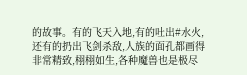的故事。有的飞天入地,有的吐出#水火,还有的扔出飞剑杀敌,人族的面孔都画得非常精致,栩栩如生,各种魔兽也是极尽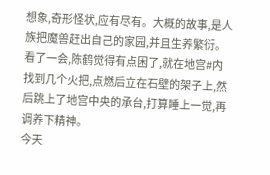想象,奇形怪状,应有尽有。大概的故事,是人族把魔兽赶出自己的家园,并且生养繁衍。
看了一会,陈鹤觉得有点困了,就在地宫#内找到几个火把,点燃后立在石壁的架子上,然后跳上了地宫中央的承台,打算睡上一觉,再调养下精神。
今天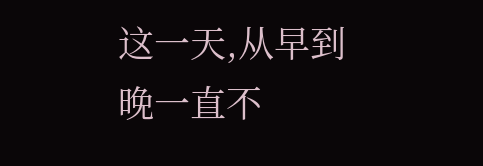这一天,从早到晚一直不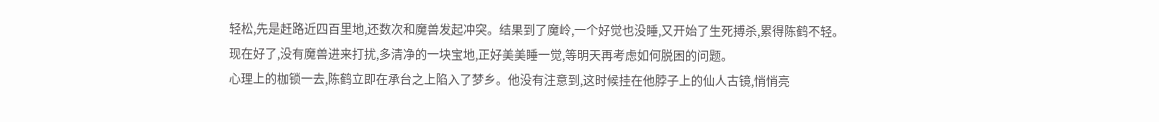轻松,先是赶路近四百里地,还数次和魔兽发起冲突。结果到了魔岭,一个好觉也没睡,又开始了生死搏杀,累得陈鹤不轻。现在好了,没有魔兽进来打扰,多清净的一块宝地,正好美美睡一觉,等明天再考虑如何脱困的问题。
心理上的枷锁一去,陈鹤立即在承台之上陷入了梦乡。他没有注意到,这时候挂在他脖子上的仙人古镜,悄悄亮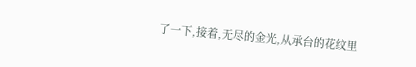了一下,接着,无尽的金光,从承台的花纹里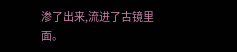渗了出来,流进了古镜里面。